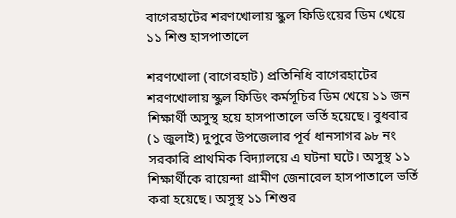বাগেরহাটের শরণখোলায় স্কুল ফিডিংয়ের ডিম খেয়ে ১১ শিশু হাসপাতালে

শরণখোলা (বাগেরহাট) প্রতিনিধি বাগেরহাটের শরণখোলায় স্কুল ফিডিং কর্মসূচির ডিম খেয়ে ১১ জন শিক্ষার্থী অসুস্থ হয়ে হাসপাতালে ভর্তি হয়েছে। বুধবার (১ জুলাই) দুপুরে উপজেলার পূর্ব ধানসাগর ৯৮ নং সরকারি প্রাথমিক বিদ্যালয়ে এ ঘটনা ঘটে। অসুস্থ ১১ শিক্ষার্থীকে রায়েন্দা গ্রামীণ জেনারেল হাসপাতালে ভর্তি করা হয়েছে। অসুস্থ ১১ শিশুর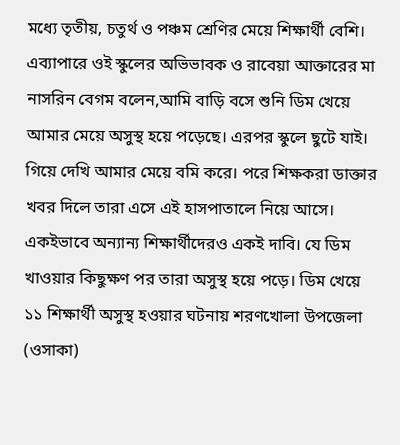মধ্যে তৃতীয়, চতুর্থ ও পঞ্চম শ্রেণির মেয়ে শিক্ষার্থী বেশি। এব্যাপারে ওই স্কুলের অভিভাবক ও রাবেয়া আক্তারের মা নাসরিন বেগম বলেন,আমি বাড়ি বসে শুনি ডিম খেয়ে আমার মেয়ে অসুস্থ হয়ে পড়েছে। এরপর স্কুলে ছুটে যাই। গিয়ে দেখি আমার মেয়ে বমি করে। পরে শিক্ষকরা ডাক্তার খবর দিলে তারা এসে এই হাসপাতালে নিয়ে আসে। একইভাবে অন্যান্য শিক্ষার্থীদেরও একই দাবি। যে ডিম খাওয়ার কিছুক্ষণ পর তারা অসুস্থ হয়ে পড়ে। ডিম খেয়ে ১১ শিক্ষার্থী অসুস্থ হওয়ার ঘটনায় শরণখোলা উপজেলা (ওসাকা)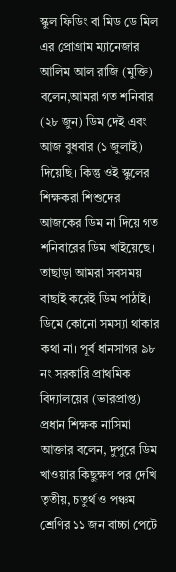স্কুল ফিডিং বা মিড ডে মিল এর প্রোগ্রাম ম্যানেজার আলিম আল রাজি (মুক্তি) বলেন,আমরা গত শনিবার (২৮ জুন) ডিম দেই এবং আজ বুধবার (১ জুলাই) দিয়েছি। কিন্তু ওই স্কুলের শিক্ষকরা শিশুদের আজকের ডিম না দিয়ে গত শনিবারের ডিম খাইয়েছে। তাছাড়া আমরা সবসময় বাছাই করেই ডিম পাঠাই। ডিমে কোনো সমস্যা থাকার কথা না। পূর্ব ধানসাগর ৯৮ নং সরকারি প্রাথমিক বিদ্যালয়ের (ভারপ্রাপ্ত) প্রধান শিক্ষক নাসিমা আক্তার বলেন, দুপুরে ডিম খাওয়ার কিছুক্ষণ পর দেখি তৃতীয়, চতুর্থ ও পঞ্চম শ্রেণির ১১ জন বাচ্চা পেটে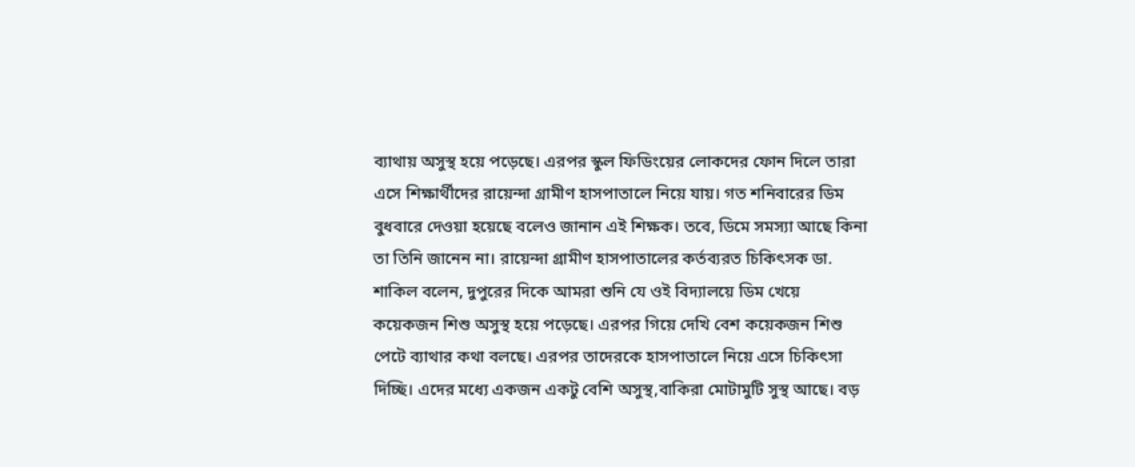ব্যাথায় অসুস্থ হয়ে পড়েছে। এরপর স্কুল ফিডিংয়ের লোকদের ফোন দিলে তারা এসে শিক্ষার্থীদের রায়েন্দা গ্রামীণ হাসপাতালে নিয়ে যায়। গত শনিবারের ডিম বুধবারে দেওয়া হয়েছে বলেও জানান এই শিক্ষক। তবে, ডিমে সমস্যা আছে কিনা তা তিনি জানেন না। রায়েন্দা গ্রামীণ হাসপাতালের কর্তব্যরত চিকিৎসক ডা. শাকিল বলেন, দুপুরের দিকে আমরা শুনি যে ওই বিদ্যালয়ে ডিম খেয়ে কয়েকজন শিশু অসুস্থ হয়ে পড়েছে। এরপর গিয়ে দেখি বেশ কয়েকজন শিশু পেটে ব্যাথার কথা বলছে। এরপর তাদেরকে হাসপাতালে নিয়ে এসে চিকিৎসা দিচ্ছি। এদের মধ্যে একজন একটু বেশি অসুস্থ,বাকিরা মোটামুটি সুস্থ আছে। বড়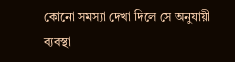কোনো সমস্যা দেখা দিলে সে অনুযায়ী ব্যবস্থা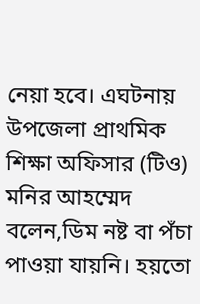নেয়া হবে। এঘটনায় উপজেলা প্রাথমিক শিক্ষা অফিসার (টিও) মনির আহম্মেদ বলেন,ডিম নষ্ট বা পঁচা পাওয়া যায়নি। হয়তো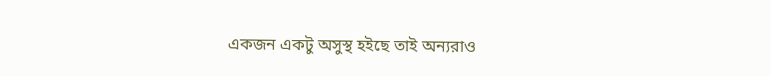একজন একটু অসুস্থ হইছে তাই অন্যরাও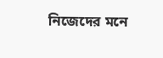নিজেদের মনে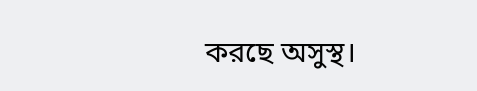করছে অসুস্থ।